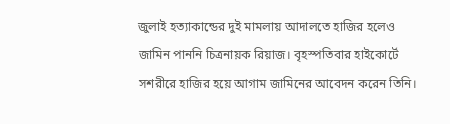জুলাই হত্যাকান্ডের দুই মামলায় আদালতে হাজির হলেও জামিন পাননি চিত্রনায়ক রিয়াজ। বৃহস্পতিবার হাইকোর্টে সশরীরে হাজির হয়ে আগাম জামিনের আবেদন করেন তিনি।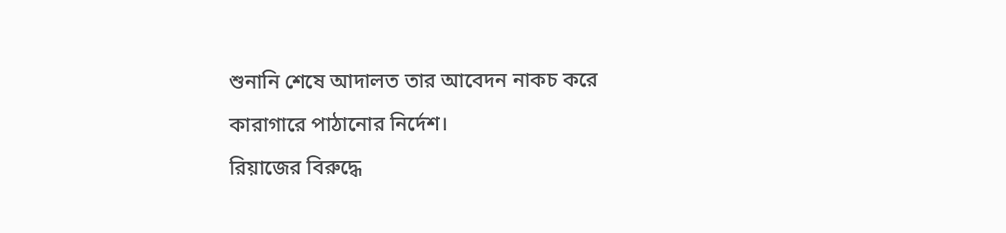শুনানি শেষে আদালত তার আবেদন নাকচ করে কারাগারে পাঠানোর নির্দেশ।
রিয়াজের বিরুদ্ধে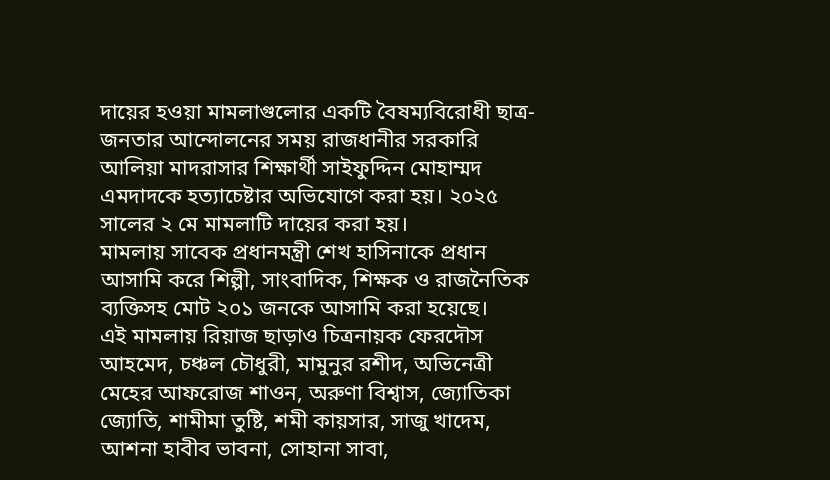দায়ের হওয়া মামলাগুলোর একটি বৈষম্যবিরোধী ছাত্র-জনতার আন্দোলনের সময় রাজধানীর সরকারি আলিয়া মাদরাসার শিক্ষার্থী সাইফুদ্দিন মোহাম্মদ এমদাদকে হত্যাচেষ্টার অভিযোগে করা হয়। ২০২৫ সালের ২ মে মামলাটি দায়ের করা হয়।
মামলায় সাবেক প্রধানমন্ত্রী শেখ হাসিনাকে প্রধান আসামি করে শিল্পী, সাংবাদিক, শিক্ষক ও রাজনৈতিক ব্যক্তিসহ মোট ২০১ জনকে আসামি করা হয়েছে।
এই মামলায় রিয়াজ ছাড়াও চিত্রনায়ক ফেরদৌস আহমেদ, চঞ্চল চৌধুরী, মামুনুর রশীদ, অভিনেত্রী মেহের আফরোজ শাওন, অরুণা বিশ্বাস, জ্যোতিকা জ্যোতি, শামীমা তুষ্টি, শমী কায়সার, সাজু খাদেম, আশনা হাবীব ভাবনা, সোহানা সাবা,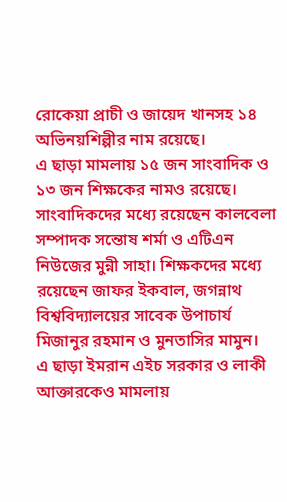রোকেয়া প্রাচী ও জায়েদ খানসহ ১৪ অভিনয়শিল্পীর নাম রয়েছে।
এ ছাড়া মামলায় ১৫ জন সাংবাদিক ও ১৩ জন শিক্ষকের নামও রয়েছে। সাংবাদিকদের মধ্যে রয়েছেন কালবেলা সম্পাদক সন্তোষ শর্মা ও এটিএন নিউজের মুন্নী সাহা। শিক্ষকদের মধ্যে রয়েছেন জাফর ইকবাল, জগন্নাথ বিশ্ববিদ্যালয়ের সাবেক উপাচার্য মিজানুর রহমান ও মুনতাসির মামুন।
এ ছাড়া ইমরান এইচ সরকার ও লাকী আক্তারকেও মামলায়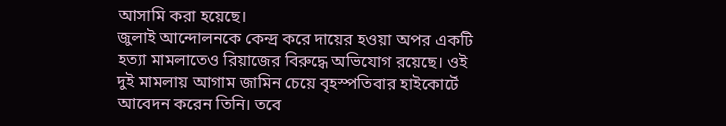আসামি করা হয়েছে।
জুলাই আন্দোলনকে কেন্দ্র করে দায়ের হওয়া অপর একটি হত্যা মামলাতেও রিয়াজের বিরুদ্ধে অভিযোগ রয়েছে। ওই দুই মামলায় আগাম জামিন চেয়ে বৃহস্পতিবার হাইকোর্টে আবেদন করেন তিনি। তবে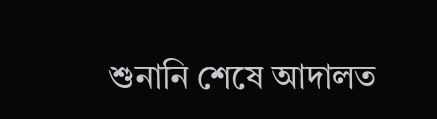শুনানি শেষে আদালত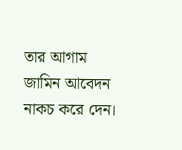তার আগাম জামিন আবেদন নাকচ করে দেন।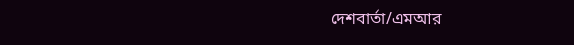দেশবার্তা/এমআর